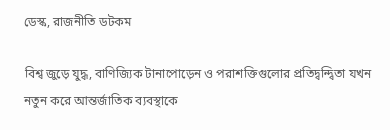ডেস্ক, রাজনীতি ডটকম

বিশ্ব জুড়ে যুদ্ধ, বাণিজ্যিক টানাপোড়েন ও পরাশক্তিগুলোর প্রতিদ্বন্দ্বিতা যখন নতুন করে আন্তর্জাতিক ব্যবস্থাকে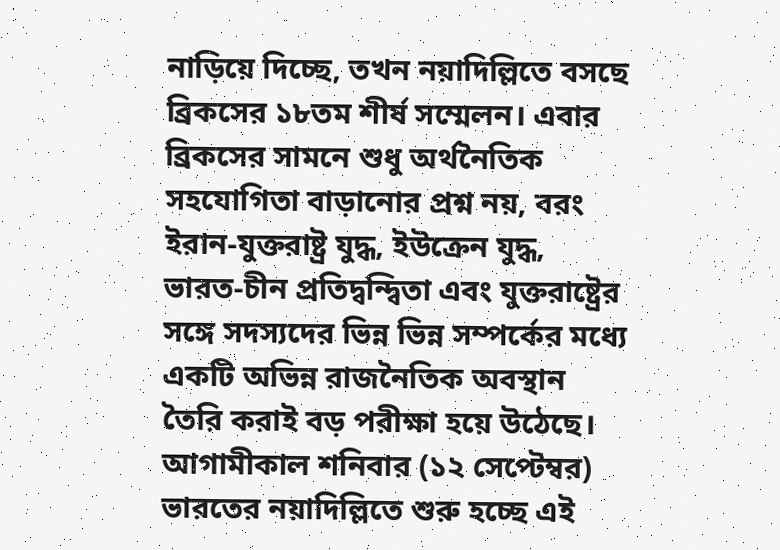নাড়িয়ে দিচ্ছে, তখন নয়াদিল্লিতে বসছে ব্রিকসের ১৮তম শীর্ষ সম্মেলন। এবার ব্রিকসের সামনে শুধু অর্থনৈতিক সহযোগিতা বাড়ানোর প্রশ্ন নয়, বরং ইরান-যুক্তরাষ্ট্র যুদ্ধ, ইউক্রেন যুদ্ধ, ভারত-চীন প্রতিদ্বন্দ্বিতা এবং যুক্তরাষ্ট্রের সঙ্গে সদস্যদের ভিন্ন ভিন্ন সম্পর্কের মধ্যে একটি অভিন্ন রাজনৈতিক অবস্থান তৈরি করাই বড় পরীক্ষা হয়ে উঠেছে।
আগামীকাল শনিবার (১২ সেপ্টেম্বর) ভারতের নয়াদিল্লিতে শুরু হচ্ছে এই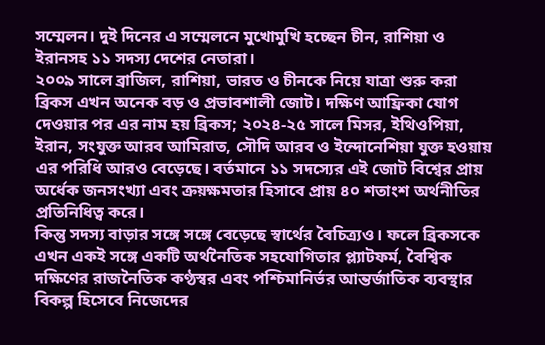সম্মেলন। দুই দিনের এ সম্মেলনে মুখোমুখি হচ্ছেন চীন, রাশিয়া ও ইরানসহ ১১ সদস্য দেশের নেতারা।
২০০৯ সালে ব্রাজিল, রাশিয়া, ভারত ও চীনকে নিয়ে যাত্রা শুরু করা ব্রিকস এখন অনেক বড় ও প্রভাবশালী জোট। দক্ষিণ আফ্রিকা যোগ দেওয়ার পর এর নাম হয় ব্রিকস; ২০২৪-২৫ সালে মিসর, ইথিওপিয়া, ইরান, সংযুক্ত আরব আমিরাত, সৌদি আরব ও ইন্দোনেশিয়া যুক্ত হওয়ায় এর পরিধি আরও বেড়েছে। বর্তমানে ১১ সদস্যের এই জোট বিশ্বের প্রায় অর্ধেক জনসংখ্যা এবং ক্রয়ক্ষমতার হিসাবে প্রায় ৪০ শতাংশ অর্থনীতির প্রতিনিধিত্ব করে।
কিন্তু সদস্য বাড়ার সঙ্গে সঙ্গে বেড়েছে স্বার্থের বৈচিত্র্যও। ফলে ব্রিকসকে এখন একই সঙ্গে একটি অর্থনৈতিক সহযোগিতার প্ল্যাটফর্ম, বৈশ্বিক দক্ষিণের রাজনৈতিক কণ্ঠস্বর এবং পশ্চিমানির্ভর আন্তর্জাতিক ব্যবস্থার বিকল্প হিসেবে নিজেদের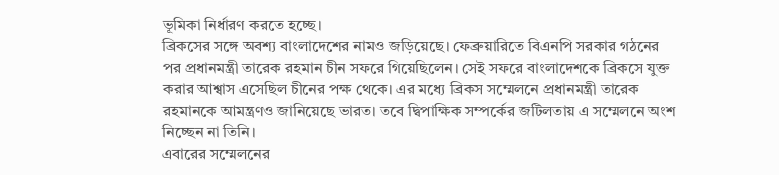ভূমিকা নির্ধারণ করতে হচ্ছে।
ব্রিকসের সঙ্গে অবশ্য বাংলাদেশের নামও জড়িয়েছে। ফেব্রুয়ারিতে বিএনপি সরকার গঠনের পর প্রধানমন্ত্রী তারেক রহমান চীন সফরে গিয়েছিলেন। সেই সফরে বাংলাদেশকে ব্রিকসে যুক্ত করার আশ্বাস এসেছিল চীনের পক্ষ থেকে। এর মধ্যে ব্রিকস সম্মেলনে প্রধানমন্ত্রী তারেক রহমানকে আমন্ত্রণও জানিয়েছে ভারত। তবে দ্বিপাক্ষিক সম্পর্কের জটিলতায় এ সম্মেলনে অংশ নিচ্ছেন না তিনি।
এবারের সম্মেলনের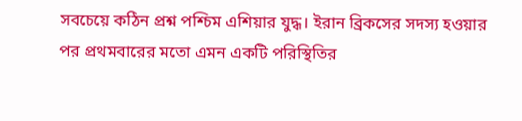সবচেয়ে কঠিন প্রশ্ন পশ্চিম এশিয়ার যুদ্ধ। ইরান ব্রিকসের সদস্য হওয়ার পর প্রথমবারের মতো এমন একটি পরিস্থিতির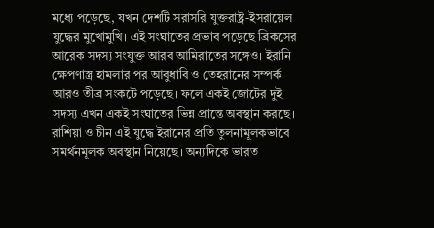মধ্যে পড়েছে, যখন দেশটি সরাসরি যুক্তরাষ্ট্র-ইসরায়েল যুদ্ধের মুখোমুখি। এই সংঘাতের প্রভাব পড়েছে ব্রিকসের আরেক সদস্য সংযুক্ত আরব আমিরাতের সঙ্গেও। ইরানি ক্ষেপণাস্ত্র হামলার পর আবুধাবি ও তেহরানের সম্পর্ক আরও তীব্র সংকটে পড়েছে। ফলে একই জোটের দুই সদস্য এখন একই সংঘাতের ভিন্ন প্রান্তে অবস্থান করছে।
রাশিয়া ও চীন এই যুদ্ধে ইরানের প্রতি তুলনামূলকভাবে সমর্থনমূলক অবস্থান নিয়েছে। অন্যদিকে ভারত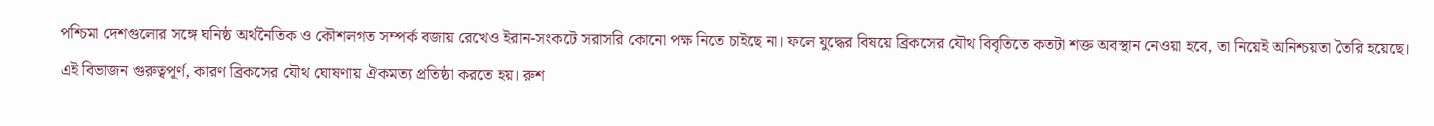পশ্চিমা দেশগুলোর সঙ্গে ঘনিষ্ঠ অর্থনৈতিক ও কৌশলগত সম্পর্ক বজায় রেখেও ইরান-সংকটে সরাসরি কোনো পক্ষ নিতে চাইছে না। ফলে যুদ্ধের বিষয়ে ব্রিকসের যৌথ বিবৃতিতে কতটা শক্ত অবস্থান নেওয়া হবে, তা নিয়েই অনিশ্চয়তা তৈরি হয়েছে।
এই বিভাজন গুরুত্বপূর্ণ, কারণ ব্রিকসের যৌথ ঘোষণায় ঐকমত্য প্রতিষ্ঠা করতে হয়। রুশ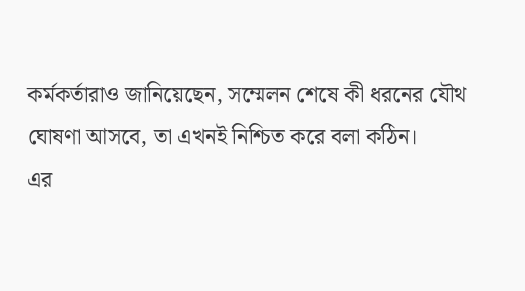কর্মকর্তারাও জানিয়েছেন, সম্মেলন শেষে কী ধরনের যৌথ ঘোষণা আসবে, তা এখনই নিশ্চিত করে বলা কঠিন।
এর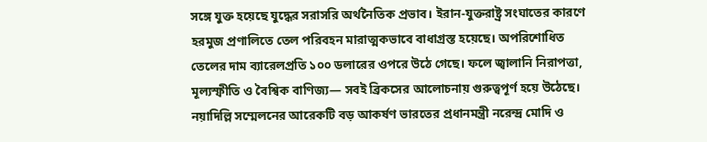সঙ্গে যুক্ত হয়েছে যুদ্ধের সরাসরি অর্থনৈতিক প্রভাব। ইরান-যুক্তরাষ্ট্র সংঘাতের কারণে হরমুজ প্রণালিতে তেল পরিবহন মারাত্মকভাবে বাধাগ্রস্ত হয়েছে। অপরিশোধিত তেলের দাম ব্যারেলপ্রতি ১০০ ডলারের ওপরে উঠে গেছে। ফলে জ্বালানি নিরাপত্তা, মূল্যস্ফীতি ও বৈশ্বিক বাণিজ্য— সবই ব্রিকসের আলোচনায় গুরুত্বপূর্ণ হয়ে উঠেছে।
নয়াদিল্লি সম্মেলনের আরেকটি বড় আকর্ষণ ভারতের প্রধানমন্ত্রী নরেন্দ্র মোদি ও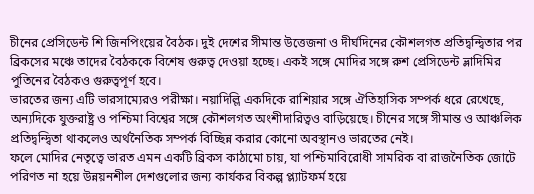চীনের প্রেসিডেন্ট শি জিনপিংয়ের বৈঠক। দুই দেশের সীমান্ত উত্তেজনা ও দীর্ঘদিনের কৌশলগত প্রতিদ্বন্দ্বিতার পর ব্রিকসের মঞ্চে তাদের বৈঠককে বিশেষ গুরুত্ব দেওয়া হচ্ছে। একই সঙ্গে মোদির সঙ্গে রুশ প্রেসিডেন্ট ভ্লাদিমির পুতিনের বৈঠকও গুরুত্বপূর্ণ হবে।
ভারতের জন্য এটি ভারসাম্যেরও পরীক্ষা। নয়াদিল্লি একদিকে রাশিয়ার সঙ্গে ঐতিহাসিক সম্পর্ক ধরে রেখেছে, অন্যদিকে যুক্তরাষ্ট্র ও পশ্চিমা বিশ্বের সঙ্গে কৌশলগত অংশীদারিত্বও বাড়িয়েছে। চীনের সঙ্গে সীমান্ত ও আঞ্চলিক প্রতিদ্বন্দ্বিতা থাকলেও অর্থনৈতিক সম্পর্ক বিচ্ছিন্ন করার কোনো অবস্থানও ভারতের নেই।
ফলে মোদির নেতৃত্বে ভারত এমন একটি ব্রিকস কাঠামো চায়, যা পশ্চিমাবিরোধী সামরিক বা রাজনৈতিক জোটে পরিণত না হয়ে উন্নয়নশীল দেশগুলোর জন্য কার্যকর বিকল্প প্ল্যাটফর্ম হয়ে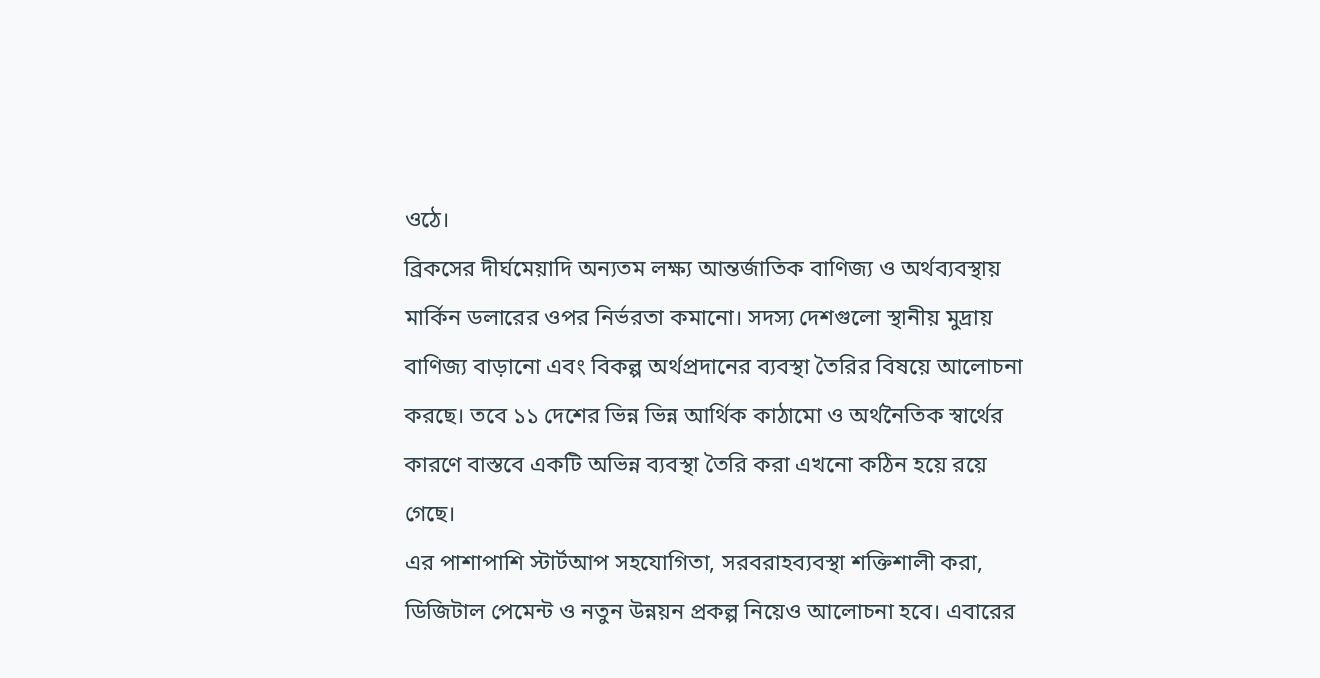ওঠে।
ব্রিকসের দীর্ঘমেয়াদি অন্যতম লক্ষ্য আন্তর্জাতিক বাণিজ্য ও অর্থব্যবস্থায় মার্কিন ডলারের ওপর নির্ভরতা কমানো। সদস্য দেশগুলো স্থানীয় মুদ্রায় বাণিজ্য বাড়ানো এবং বিকল্প অর্থপ্রদানের ব্যবস্থা তৈরির বিষয়ে আলোচনা করছে। তবে ১১ দেশের ভিন্ন ভিন্ন আর্থিক কাঠামো ও অর্থনৈতিক স্বার্থের কারণে বাস্তবে একটি অভিন্ন ব্যবস্থা তৈরি করা এখনো কঠিন হয়ে রয়ে গেছে।
এর পাশাপাশি স্টার্টআপ সহযোগিতা, সরবরাহব্যবস্থা শক্তিশালী করা, ডিজিটাল পেমেন্ট ও নতুন উন্নয়ন প্রকল্প নিয়েও আলোচনা হবে। এবারের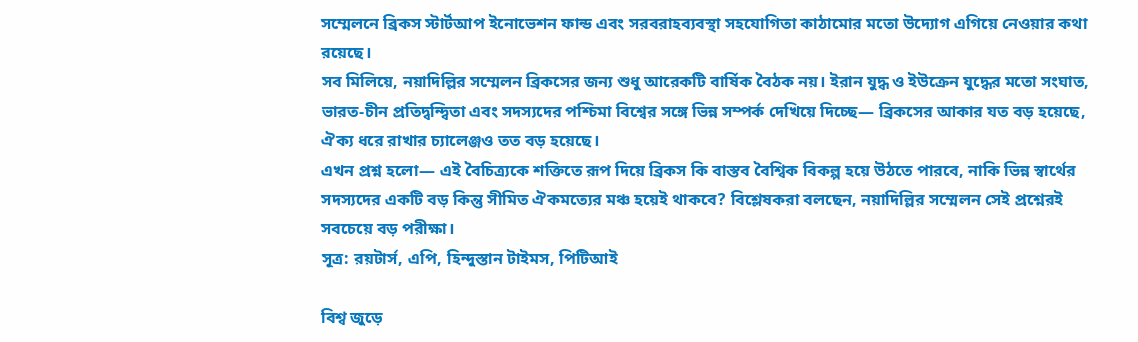সম্মেলনে ব্রিকস স্টার্টআপ ইনোভেশন ফান্ড এবং সরবরাহব্যবস্থা সহযোগিতা কাঠামোর মতো উদ্যোগ এগিয়ে নেওয়ার কথা রয়েছে।
সব মিলিয়ে, নয়াদিল্লির সম্মেলন ব্রিকসের জন্য শুধু আরেকটি বার্ষিক বৈঠক নয়। ইরান যুদ্ধ ও ইউক্রেন যুদ্ধের মতো সংঘাত, ভারত-চীন প্রতিদ্বন্দ্বিতা এবং সদস্যদের পশ্চিমা বিশ্বের সঙ্গে ভিন্ন সম্পর্ক দেখিয়ে দিচ্ছে— ব্রিকসের আকার যত বড় হয়েছে, ঐক্য ধরে রাখার চ্যালেঞ্জও তত বড় হয়েছে।
এখন প্রশ্ন হলো— এই বৈচিত্র্যকে শক্তিতে রূপ দিয়ে ব্রিকস কি বাস্তব বৈশ্বিক বিকল্প হয়ে উঠতে পারবে, নাকি ভিন্ন স্বার্থের সদস্যদের একটি বড় কিন্তু সীমিত ঐকমত্যের মঞ্চ হয়েই থাকবে? বিশ্লেষকরা বলছেন, নয়াদিল্লির সম্মেলন সেই প্রশ্নেরই সবচেয়ে বড় পরীক্ষা।
সূত্র: রয়টার্স, এপি, হিন্দুস্তান টাইমস, পিটিআই

বিশ্ব জুড়ে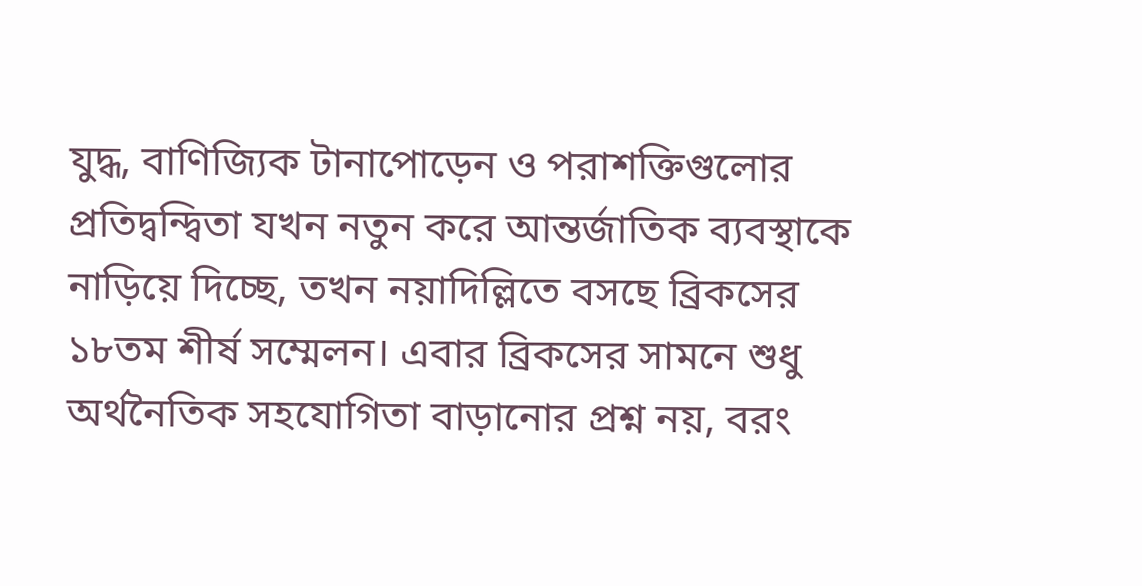যুদ্ধ, বাণিজ্যিক টানাপোড়েন ও পরাশক্তিগুলোর প্রতিদ্বন্দ্বিতা যখন নতুন করে আন্তর্জাতিক ব্যবস্থাকে নাড়িয়ে দিচ্ছে, তখন নয়াদিল্লিতে বসছে ব্রিকসের ১৮তম শীর্ষ সম্মেলন। এবার ব্রিকসের সামনে শুধু অর্থনৈতিক সহযোগিতা বাড়ানোর প্রশ্ন নয়, বরং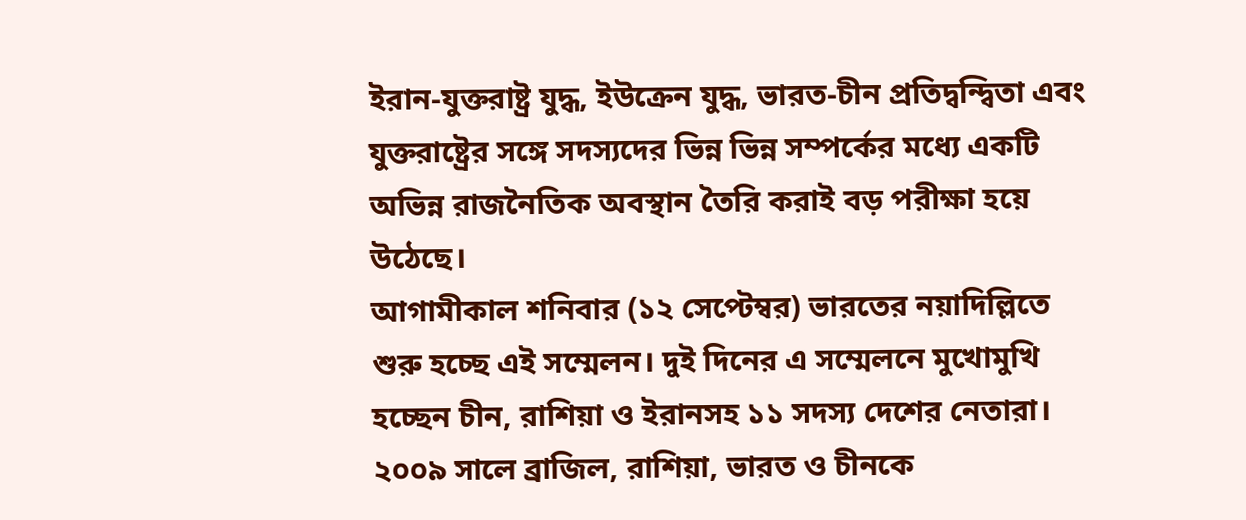ইরান-যুক্তরাষ্ট্র যুদ্ধ, ইউক্রেন যুদ্ধ, ভারত-চীন প্রতিদ্বন্দ্বিতা এবং যুক্তরাষ্ট্রের সঙ্গে সদস্যদের ভিন্ন ভিন্ন সম্পর্কের মধ্যে একটি অভিন্ন রাজনৈতিক অবস্থান তৈরি করাই বড় পরীক্ষা হয়ে উঠেছে।
আগামীকাল শনিবার (১২ সেপ্টেম্বর) ভারতের নয়াদিল্লিতে শুরু হচ্ছে এই সম্মেলন। দুই দিনের এ সম্মেলনে মুখোমুখি হচ্ছেন চীন, রাশিয়া ও ইরানসহ ১১ সদস্য দেশের নেতারা।
২০০৯ সালে ব্রাজিল, রাশিয়া, ভারত ও চীনকে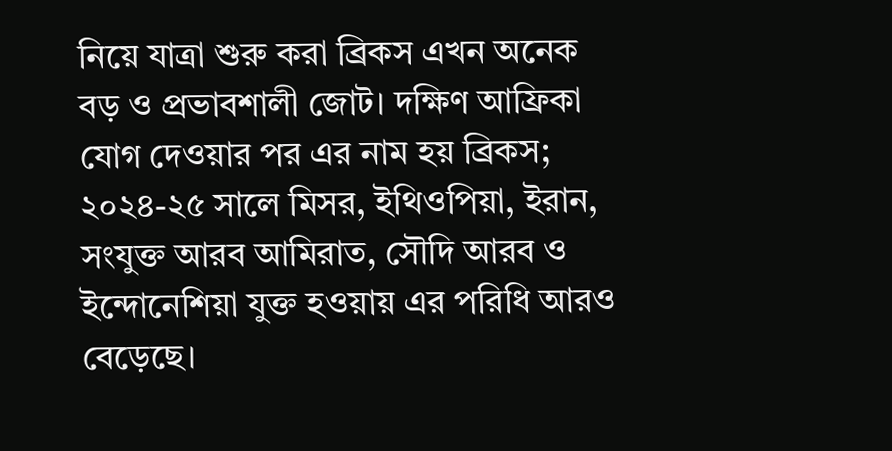নিয়ে যাত্রা শুরু করা ব্রিকস এখন অনেক বড় ও প্রভাবশালী জোট। দক্ষিণ আফ্রিকা যোগ দেওয়ার পর এর নাম হয় ব্রিকস; ২০২৪-২৫ সালে মিসর, ইথিওপিয়া, ইরান, সংযুক্ত আরব আমিরাত, সৌদি আরব ও ইন্দোনেশিয়া যুক্ত হওয়ায় এর পরিধি আরও বেড়েছে।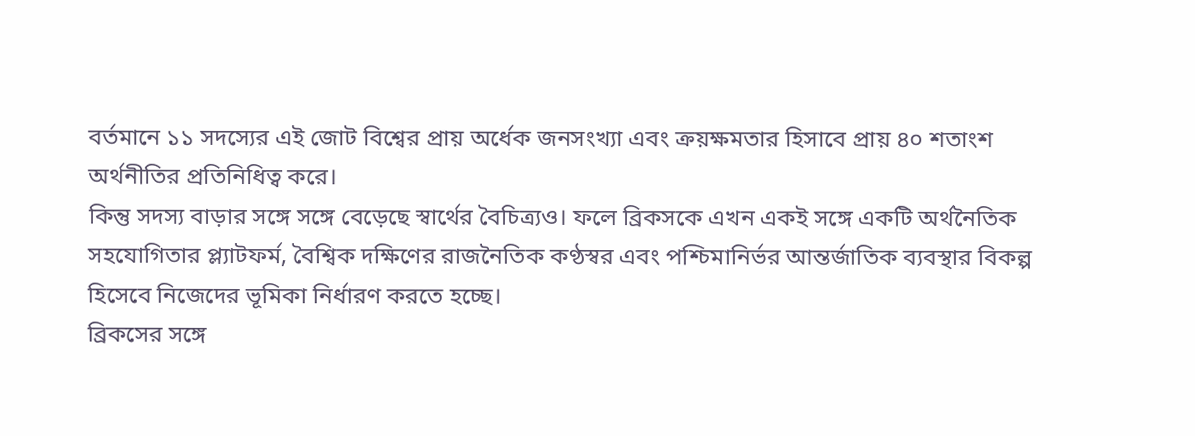বর্তমানে ১১ সদস্যের এই জোট বিশ্বের প্রায় অর্ধেক জনসংখ্যা এবং ক্রয়ক্ষমতার হিসাবে প্রায় ৪০ শতাংশ অর্থনীতির প্রতিনিধিত্ব করে।
কিন্তু সদস্য বাড়ার সঙ্গে সঙ্গে বেড়েছে স্বার্থের বৈচিত্র্যও। ফলে ব্রিকসকে এখন একই সঙ্গে একটি অর্থনৈতিক সহযোগিতার প্ল্যাটফর্ম, বৈশ্বিক দক্ষিণের রাজনৈতিক কণ্ঠস্বর এবং পশ্চিমানির্ভর আন্তর্জাতিক ব্যবস্থার বিকল্প হিসেবে নিজেদের ভূমিকা নির্ধারণ করতে হচ্ছে।
ব্রিকসের সঙ্গে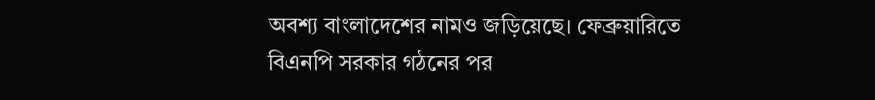অবশ্য বাংলাদেশের নামও জড়িয়েছে। ফেব্রুয়ারিতে বিএনপি সরকার গঠনের পর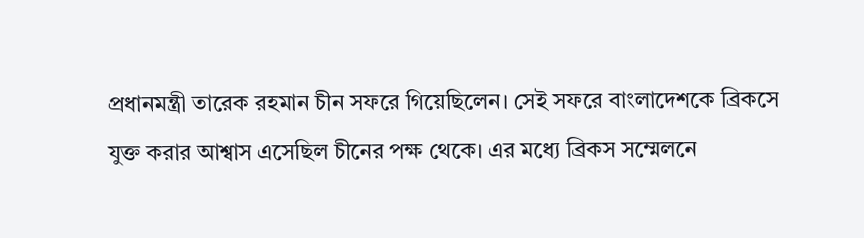প্রধানমন্ত্রী তারেক রহমান চীন সফরে গিয়েছিলেন। সেই সফরে বাংলাদেশকে ব্রিকসে যুক্ত করার আশ্বাস এসেছিল চীনের পক্ষ থেকে। এর মধ্যে ব্রিকস সম্মেলনে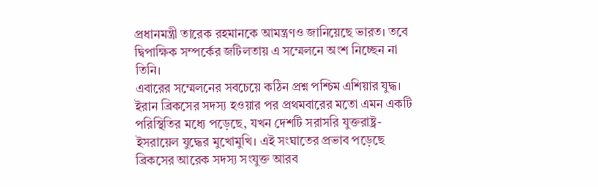প্রধানমন্ত্রী তারেক রহমানকে আমন্ত্রণও জানিয়েছে ভারত। তবে দ্বিপাক্ষিক সম্পর্কের জটিলতায় এ সম্মেলনে অংশ নিচ্ছেন না তিনি।
এবারের সম্মেলনের সবচেয়ে কঠিন প্রশ্ন পশ্চিম এশিয়ার যুদ্ধ। ইরান ব্রিকসের সদস্য হওয়ার পর প্রথমবারের মতো এমন একটি পরিস্থিতির মধ্যে পড়েছে, যখন দেশটি সরাসরি যুক্তরাষ্ট্র-ইসরায়েল যুদ্ধের মুখোমুখি। এই সংঘাতের প্রভাব পড়েছে ব্রিকসের আরেক সদস্য সংযুক্ত আরব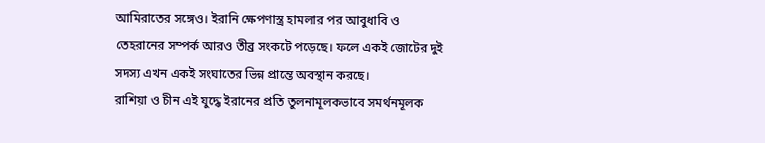আমিরাতের সঙ্গেও। ইরানি ক্ষেপণাস্ত্র হামলার পর আবুধাবি ও তেহরানের সম্পর্ক আরও তীব্র সংকটে পড়েছে। ফলে একই জোটের দুই সদস্য এখন একই সংঘাতের ভিন্ন প্রান্তে অবস্থান করছে।
রাশিয়া ও চীন এই যুদ্ধে ইরানের প্রতি তুলনামূলকভাবে সমর্থনমূলক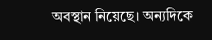অবস্থান নিয়েছে। অন্যদিকে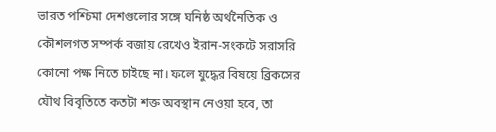ভারত পশ্চিমা দেশগুলোর সঙ্গে ঘনিষ্ঠ অর্থনৈতিক ও কৌশলগত সম্পর্ক বজায় রেখেও ইরান-সংকটে সরাসরি কোনো পক্ষ নিতে চাইছে না। ফলে যুদ্ধের বিষয়ে ব্রিকসের যৌথ বিবৃতিতে কতটা শক্ত অবস্থান নেওয়া হবে, তা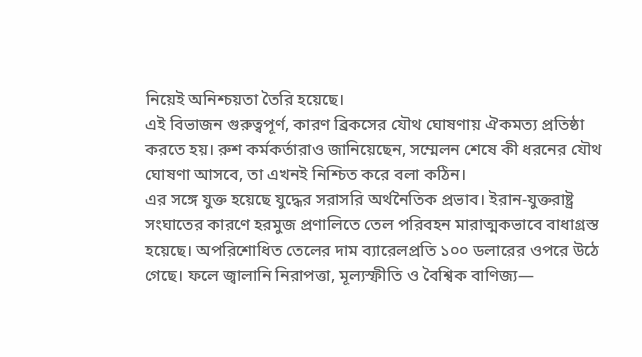নিয়েই অনিশ্চয়তা তৈরি হয়েছে।
এই বিভাজন গুরুত্বপূর্ণ, কারণ ব্রিকসের যৌথ ঘোষণায় ঐকমত্য প্রতিষ্ঠা করতে হয়। রুশ কর্মকর্তারাও জানিয়েছেন, সম্মেলন শেষে কী ধরনের যৌথ ঘোষণা আসবে, তা এখনই নিশ্চিত করে বলা কঠিন।
এর সঙ্গে যুক্ত হয়েছে যুদ্ধের সরাসরি অর্থনৈতিক প্রভাব। ইরান-যুক্তরাষ্ট্র সংঘাতের কারণে হরমুজ প্রণালিতে তেল পরিবহন মারাত্মকভাবে বাধাগ্রস্ত হয়েছে। অপরিশোধিত তেলের দাম ব্যারেলপ্রতি ১০০ ডলারের ওপরে উঠে গেছে। ফলে জ্বালানি নিরাপত্তা, মূল্যস্ফীতি ও বৈশ্বিক বাণিজ্য—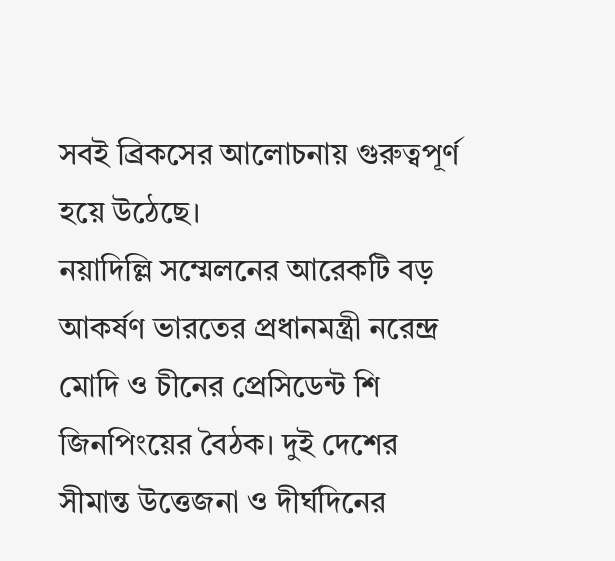সবই ব্রিকসের আলোচনায় গুরুত্বপূর্ণ হয়ে উঠেছে।
নয়াদিল্লি সম্মেলনের আরেকটি বড় আকর্ষণ ভারতের প্রধানমন্ত্রী নরেন্দ্র মোদি ও চীনের প্রেসিডেন্ট শি জিনপিংয়ের বৈঠক। দুই দেশের সীমান্ত উত্তেজনা ও দীর্ঘদিনের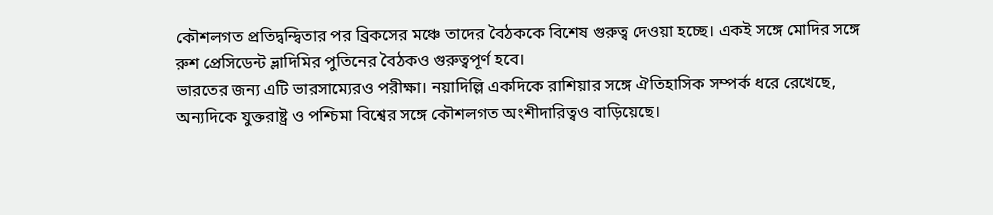কৌশলগত প্রতিদ্বন্দ্বিতার পর ব্রিকসের মঞ্চে তাদের বৈঠককে বিশেষ গুরুত্ব দেওয়া হচ্ছে। একই সঙ্গে মোদির সঙ্গে রুশ প্রেসিডেন্ট ভ্লাদিমির পুতিনের বৈঠকও গুরুত্বপূর্ণ হবে।
ভারতের জন্য এটি ভারসাম্যেরও পরীক্ষা। নয়াদিল্লি একদিকে রাশিয়ার সঙ্গে ঐতিহাসিক সম্পর্ক ধরে রেখেছে, অন্যদিকে যুক্তরাষ্ট্র ও পশ্চিমা বিশ্বের সঙ্গে কৌশলগত অংশীদারিত্বও বাড়িয়েছে।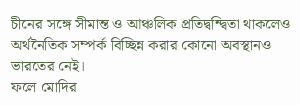চীনের সঙ্গে সীমান্ত ও আঞ্চলিক প্রতিদ্বন্দ্বিতা থাকলেও অর্থনৈতিক সম্পর্ক বিচ্ছিন্ন করার কোনো অবস্থানও ভারতের নেই।
ফলে মোদির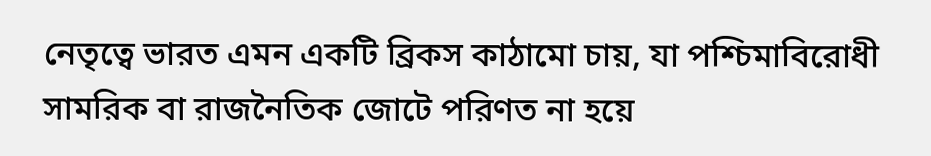নেতৃত্বে ভারত এমন একটি ব্রিকস কাঠামো চায়, যা পশ্চিমাবিরোধী সামরিক বা রাজনৈতিক জোটে পরিণত না হয়ে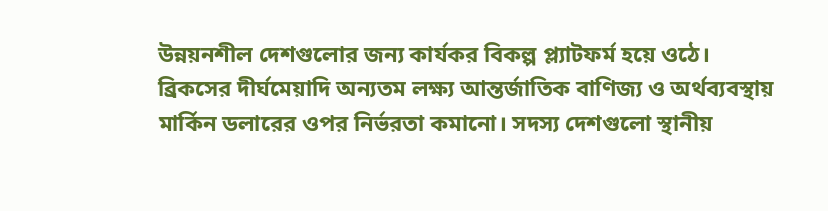উন্নয়নশীল দেশগুলোর জন্য কার্যকর বিকল্প প্ল্যাটফর্ম হয়ে ওঠে।
ব্রিকসের দীর্ঘমেয়াদি অন্যতম লক্ষ্য আন্তর্জাতিক বাণিজ্য ও অর্থব্যবস্থায় মার্কিন ডলারের ওপর নির্ভরতা কমানো। সদস্য দেশগুলো স্থানীয়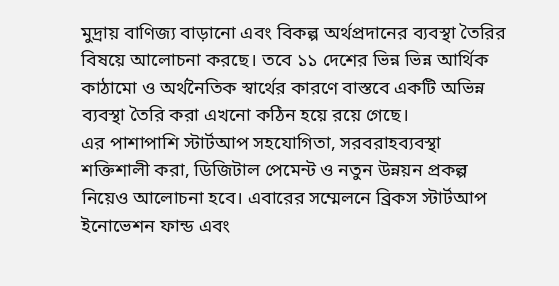মুদ্রায় বাণিজ্য বাড়ানো এবং বিকল্প অর্থপ্রদানের ব্যবস্থা তৈরির বিষয়ে আলোচনা করছে। তবে ১১ দেশের ভিন্ন ভিন্ন আর্থিক কাঠামো ও অর্থনৈতিক স্বার্থের কারণে বাস্তবে একটি অভিন্ন ব্যবস্থা তৈরি করা এখনো কঠিন হয়ে রয়ে গেছে।
এর পাশাপাশি স্টার্টআপ সহযোগিতা, সরবরাহব্যবস্থা শক্তিশালী করা, ডিজিটাল পেমেন্ট ও নতুন উন্নয়ন প্রকল্প নিয়েও আলোচনা হবে। এবারের সম্মেলনে ব্রিকস স্টার্টআপ ইনোভেশন ফান্ড এবং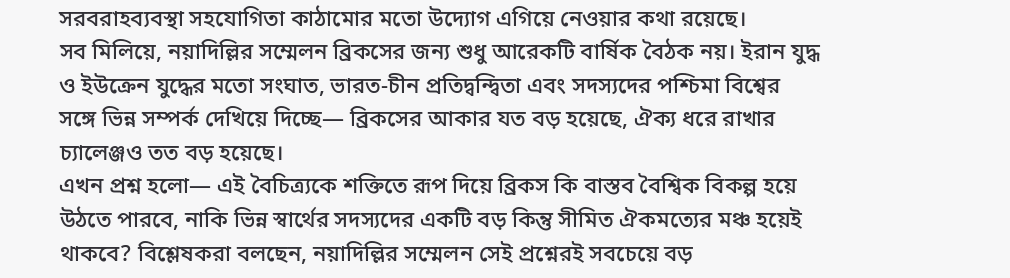সরবরাহব্যবস্থা সহযোগিতা কাঠামোর মতো উদ্যোগ এগিয়ে নেওয়ার কথা রয়েছে।
সব মিলিয়ে, নয়াদিল্লির সম্মেলন ব্রিকসের জন্য শুধু আরেকটি বার্ষিক বৈঠক নয়। ইরান যুদ্ধ ও ইউক্রেন যুদ্ধের মতো সংঘাত, ভারত-চীন প্রতিদ্বন্দ্বিতা এবং সদস্যদের পশ্চিমা বিশ্বের সঙ্গে ভিন্ন সম্পর্ক দেখিয়ে দিচ্ছে— ব্রিকসের আকার যত বড় হয়েছে, ঐক্য ধরে রাখার চ্যালেঞ্জও তত বড় হয়েছে।
এখন প্রশ্ন হলো— এই বৈচিত্র্যকে শক্তিতে রূপ দিয়ে ব্রিকস কি বাস্তব বৈশ্বিক বিকল্প হয়ে উঠতে পারবে, নাকি ভিন্ন স্বার্থের সদস্যদের একটি বড় কিন্তু সীমিত ঐকমত্যের মঞ্চ হয়েই থাকবে? বিশ্লেষকরা বলছেন, নয়াদিল্লির সম্মেলন সেই প্রশ্নেরই সবচেয়ে বড়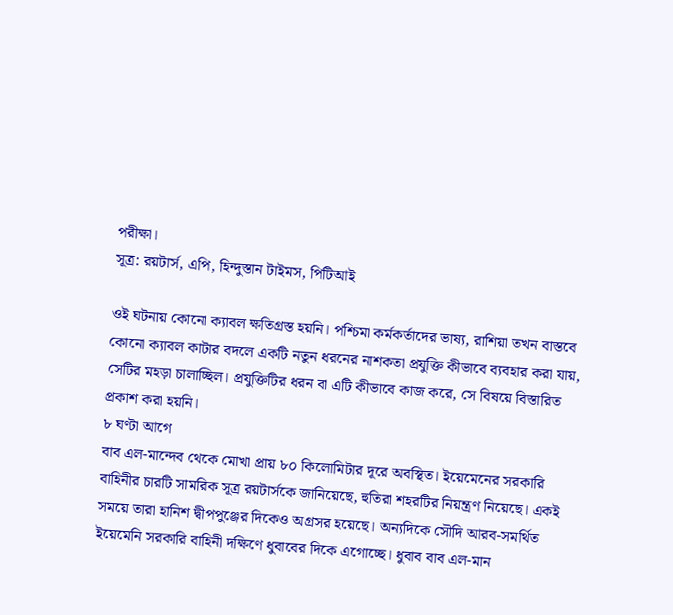পরীক্ষা।
সূত্র: রয়টার্স, এপি, হিন্দুস্তান টাইমস, পিটিআই

ওই ঘটনায় কোনো ক্যাবল ক্ষতিগ্রস্ত হয়নি। পশ্চিমা কর্মকর্তাদের ভাষ্য, রাশিয়া তখন বাস্তবে কোনো ক্যাবল কাটার বদলে একটি নতুন ধরনের নাশকতা প্রযুক্তি কীভাবে ব্যবহার করা যায়, সেটির মহড়া চালাচ্ছিল। প্রযুক্তিটির ধরন বা এটি কীভাবে কাজ করে, সে বিষয়ে বিস্তারিত প্রকাশ করা হয়নি।
৮ ঘণ্টা আগে
বাব এল-মান্দেব থেকে মোখা প্রায় ৮০ কিলোমিটার দূরে অবস্থিত। ইয়েমেনের সরকারি বাহিনীর চারটি সামরিক সূত্র রয়টার্সকে জানিয়েছে, হুতিরা শহরটির নিয়ন্ত্রণ নিয়েছে। একই সময়ে তারা হানিশ দ্বীপপুঞ্জের দিকেও অগ্রসর হয়েছে। অন্যদিকে সৌদি আরব-সমর্থিত ইয়েমেনি সরকারি বাহিনী দক্ষিণে ধুবাবের দিকে এগোচ্ছে। ধুবাব বাব এল-মান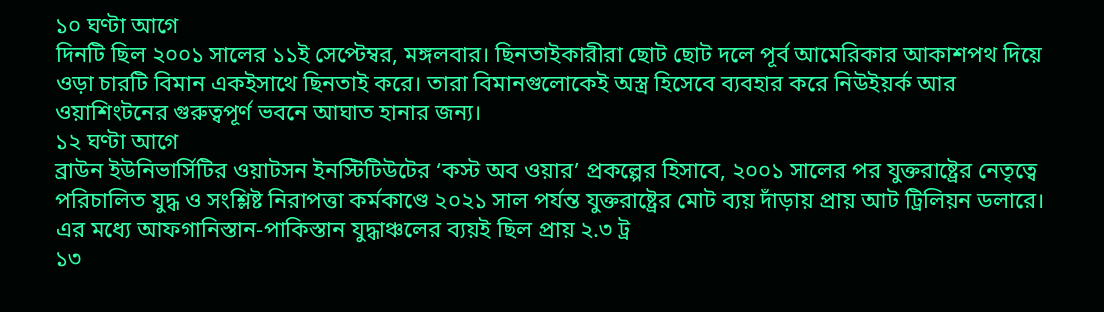১০ ঘণ্টা আগে
দিনটি ছিল ২০০১ সালের ১১ই সেপ্টেম্বর, মঙ্গলবার। ছিনতাইকারীরা ছোট ছোট দলে পূর্ব আমেরিকার আকাশপথ দিয়ে ওড়া চারটি বিমান একইসাথে ছিনতাই করে। তারা বিমানগুলোকেই অস্ত্র হিসেবে ব্যবহার করে নিউইয়র্ক আর ওয়াশিংটনের গুরুত্বপূর্ণ ভবনে আঘাত হানার জন্য।
১২ ঘণ্টা আগে
ব্রাউন ইউনিভার্সিটির ওয়াটসন ইনস্টিটিউটের ‘কস্ট অব ওয়ার’ প্রকল্পের হিসাবে, ২০০১ সালের পর যুক্তরাষ্ট্রের নেতৃত্বে পরিচালিত যুদ্ধ ও সংশ্লিষ্ট নিরাপত্তা কর্মকাণ্ডে ২০২১ সাল পর্যন্ত যুক্তরাষ্ট্রের মোট ব্যয় দাঁড়ায় প্রায় আট ট্রিলিয়ন ডলারে। এর মধ্যে আফগানিস্তান-পাকিস্তান যুদ্ধাঞ্চলের ব্যয়ই ছিল প্রায় ২.৩ ট্র
১৩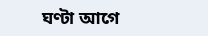ঘণ্টা আগে